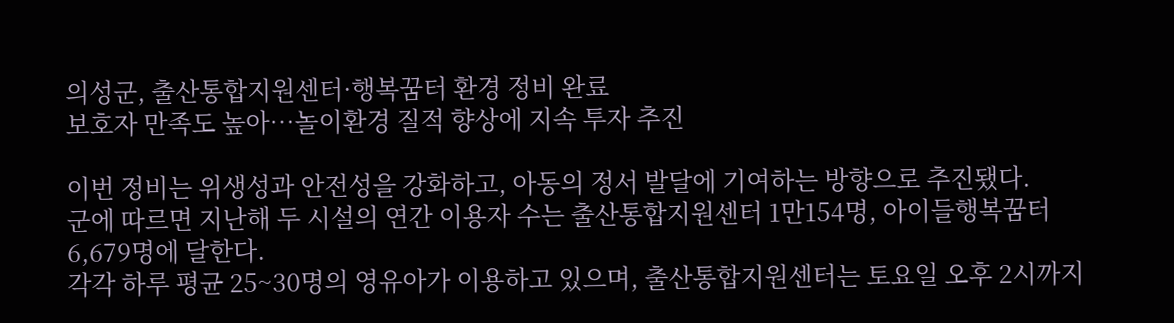의성군, 출산통합지원센터·행복꿈터 환경 정비 완료
보호자 만족도 높아…놀이환경 질적 향상에 지속 투자 추진

이번 정비는 위생성과 안전성을 강화하고, 아동의 정서 발달에 기여하는 방향으로 추진됐다.
군에 따르면 지난해 두 시설의 연간 이용자 수는 출산통합지원센터 1만154명, 아이들행복꿈터 6,679명에 달한다.
각각 하루 평균 25~30명의 영유아가 이용하고 있으며, 출산통합지원센터는 토요일 오후 2시까지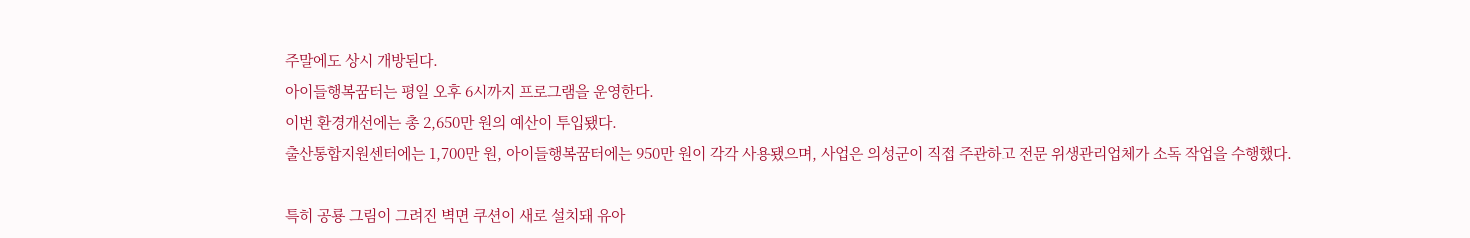주말에도 상시 개방된다.
아이들행복꿈터는 평일 오후 6시까지 프로그램을 운영한다.
이번 환경개선에는 총 2,650만 원의 예산이 투입됐다.
출산통합지원센터에는 1,700만 원, 아이들행복꿈터에는 950만 원이 각각 사용됐으며, 사업은 의성군이 직접 주관하고 전문 위생관리업체가 소독 작업을 수행했다.

특히 공룡 그림이 그려진 벽면 쿠션이 새로 설치돼 유아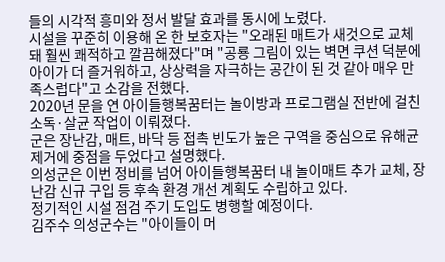들의 시각적 흥미와 정서 발달 효과를 동시에 노렸다.
시설을 꾸준히 이용해 온 한 보호자는 "오래된 매트가 새것으로 교체돼 훨씬 쾌적하고 깔끔해졌다"며 "공룡 그림이 있는 벽면 쿠션 덕분에 아이가 더 즐거워하고, 상상력을 자극하는 공간이 된 것 같아 매우 만족스럽다"고 소감을 전했다.
2020년 문을 연 아이들행복꿈터는 놀이방과 프로그램실 전반에 걸친 소독·살균 작업이 이뤄졌다.
군은 장난감, 매트, 바닥 등 접촉 빈도가 높은 구역을 중심으로 유해균 제거에 중점을 두었다고 설명했다.
의성군은 이번 정비를 넘어 아이들행복꿈터 내 놀이매트 추가 교체, 장난감 신규 구입 등 후속 환경 개선 계획도 수립하고 있다.
정기적인 시설 점검 주기 도입도 병행할 예정이다.
김주수 의성군수는 "아이들이 머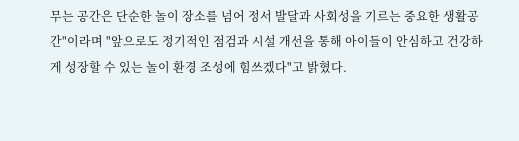무는 공간은 단순한 놀이 장소를 넘어 정서 발달과 사회성을 기르는 중요한 생활공간"이라며 "앞으로도 정기적인 점검과 시설 개선을 통해 아이들이 안심하고 건강하게 성장할 수 있는 놀이 환경 조성에 힘쓰겠다"고 밝혔다.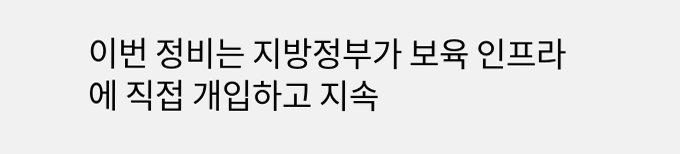이번 정비는 지방정부가 보육 인프라에 직접 개입하고 지속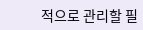적으로 관리할 필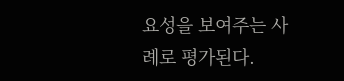요성을 보여주는 사례로 평가된다.